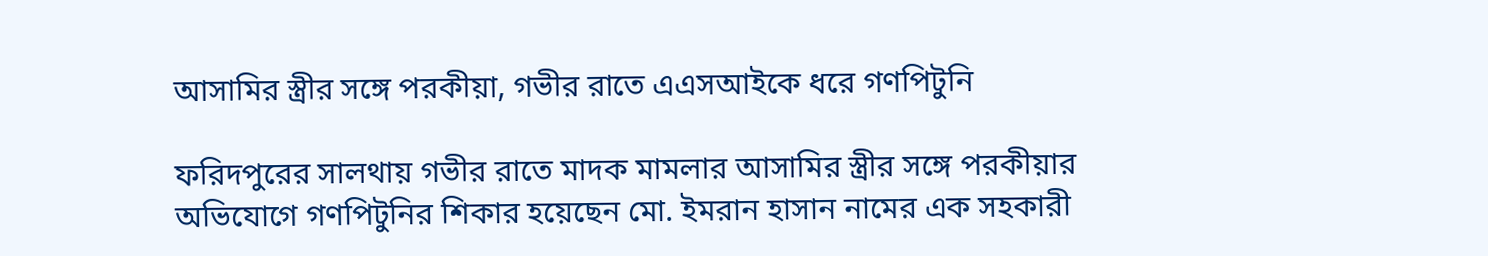আসামির স্ত্রীর সঙ্গে পরকীয়া, গভীর রাতে এএসআইকে ধরে গণপিটুনি

ফরিদপুরের সালথায় গভীর রাতে মাদক মামলার আসামির স্ত্রীর সঙ্গে পরকীয়ার অভিযোগে গণপিটুনির শিকার হয়েছেন মো. ইমরান হাসান নামের এক সহকারী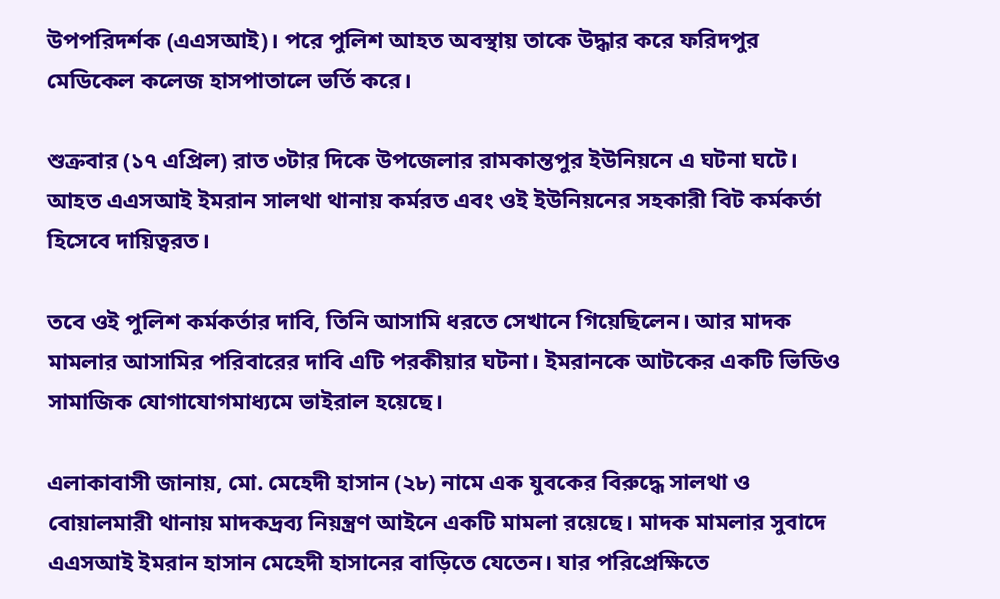উপপরিদর্শক (এএসআই)। পরে পুলিশ আহত অবস্থায় তাকে উদ্ধার করে ফরিদপুর মেডিকেল কলেজ হাসপাতালে ভর্তি করে।

শুক্রবার (১৭ এপ্রিল) রাত ৩টার দিকে উপজেলার রামকান্তপুর ইউনিয়নে এ ঘটনা ঘটে। আহত এএসআই ইমরান সালথা থানায় কর্মরত এবং ওই ইউনিয়নের সহকারী বিট কর্মকর্তা হিসেবে দায়িত্বরত।

তবে ওই পুলিশ কর্মকর্তার দাবি, তিনি আসামি ধরতে সেখানে গিয়েছিলেন। আর মাদক মামলার আসামির পরিবারের দাবি এটি পরকীয়ার ঘটনা। ইমরানকে আটকের একটি ভিডিও সামাজিক যোগাযোগমাধ্যমে ভাইরাল হয়েছে।

এলাকাবাসী জানায়, মো. মেহেদী হাসান (২৮) নামে এক যুবকের বিরুদ্ধে সালথা ও বোয়ালমারী থানায় মাদকদ্রব্য নিয়ন্ত্রণ আইনে একটি মামলা রয়েছে। মাদক মামলার সুবাদে এএসআই ইমরান হাসান মেহেদী হাসানের বাড়িতে যেতেন। যার পরিপ্রেক্ষিতে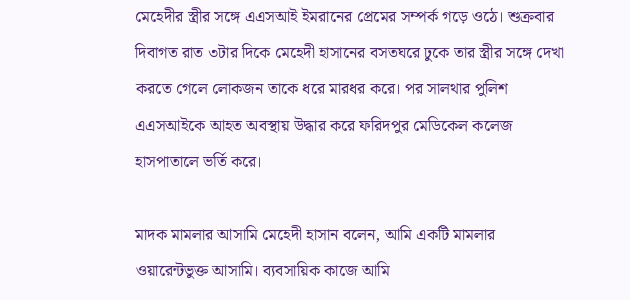মেহেদীর স্ত্রীর সঙ্গে এএসআই ইমরানের প্রেমের সম্পর্ক গড়ে ওঠে। শুক্রবার দিবাগত রাত ৩টার দিকে মেহেদী হাসানের বসতঘরে ঢুকে তার স্ত্রীর সঙ্গে দেখা করতে গেলে লোকজন তাকে ধরে মারধর করে। পর সালথার পুলিশ এএসআইকে আহত অবস্থায় উদ্ধার করে ফরিদপুর মেডিকেল কলেজ হাসপাতালে ভর্তি করে।

মাদক মামলার আসামি মেহেদী হাসান বলেন, আমি একটি মামলার ওয়ারেন্টভুক্ত আসামি। ব্যবসায়িক কাজে আমি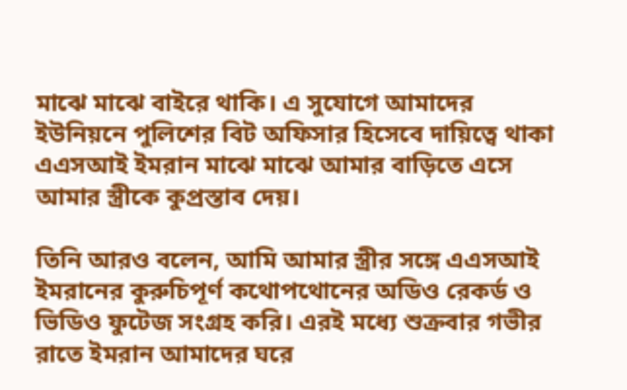মাঝে মাঝে বাইরে থাকি। এ সুযোগে আমাদের ইউনিয়নে পুলিশের বিট অফিসার হিসেবে দায়িত্বে থাকা এএসআই ইমরান মাঝে মাঝে আমার বাড়িতে এসে আমার স্ত্রীকে কুপ্রস্তাব দেয়।

তিনি আরও বলেন, আমি আমার স্ত্রীর সঙ্গে এএসআই ইমরানের কুরুচিপূর্ণ কথোপথোনের অডিও রেকর্ড ও ভিডিও ফুটেজ সংগ্রহ করি। এরই মধ্যে শুক্রবার গভীর রাতে ইমরান আমাদের ঘরে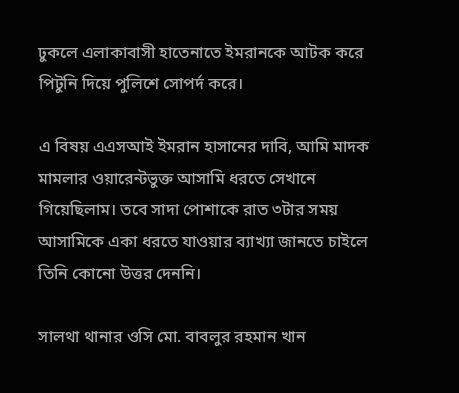ঢুকলে এলাকাবাসী হাতেনাতে ইমরানকে আটক করে পিটুনি দিয়ে পুলিশে সোপর্দ করে।

এ বিষয় এএসআই ইমরান হাসানের দাবি, আমি মাদক মামলার ওয়ারেন্টভুক্ত আসামি ধরতে সেখানে গিয়েছিলাম। তবে সাদা পোশাকে রাত ৩টার সময় আসামিকে একা ধরতে যাওয়ার ব্যাখ্যা জানতে চাইলে তিনি কোনো উত্তর দেননি।

সালথা থানার ওসি মো. বাবলুর রহমান খান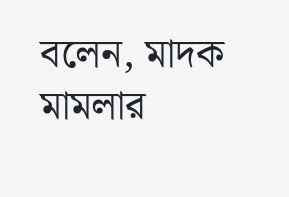বলেন, মাদক মামলার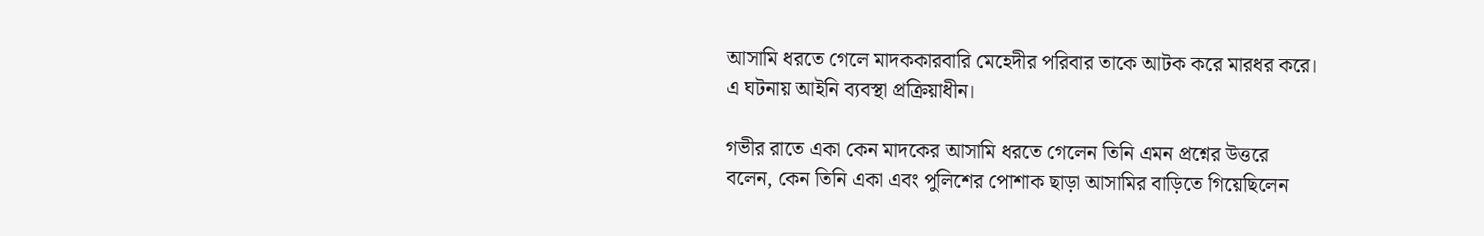আসামি ধরতে গেলে মাদককারবারি মেহেদীর পরিবার তাকে আটক করে মারধর করে। এ ঘটনায় আইনি ব্যবস্থা প্রক্রিয়াধীন।

গভীর রাতে একা কেন মাদকের আসামি ধরতে গেলেন তিনি এমন প্রশ্নের উত্তরে বলেন, কেন তিনি একা এবং পুলিশের পোশাক ছাড়া আসামির বাড়িতে গিয়েছিলেন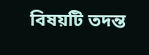বিষয়টি তদন্ত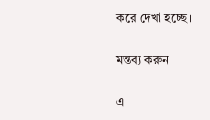করে দেখা হচ্ছে।

মন্তব্য করুন

এ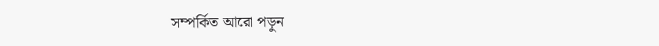সম্পর্কিত আরো পড়ুন